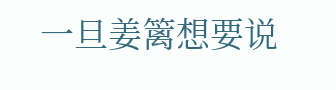一旦姜篱想要说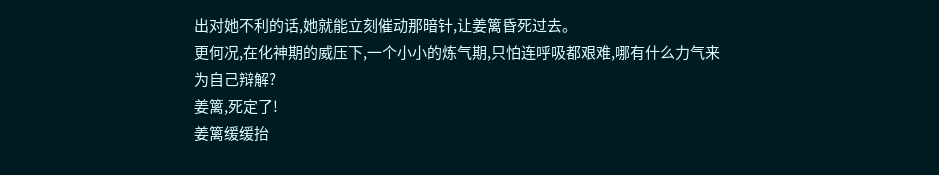出对她不利的话,她就能立刻催动那暗针,让姜篱昏死过去。
更何况,在化神期的威压下,一个小小的炼气期,只怕连呼吸都艰难,哪有什么力气来为自己辩解?
姜篱,死定了!
姜篱缓缓抬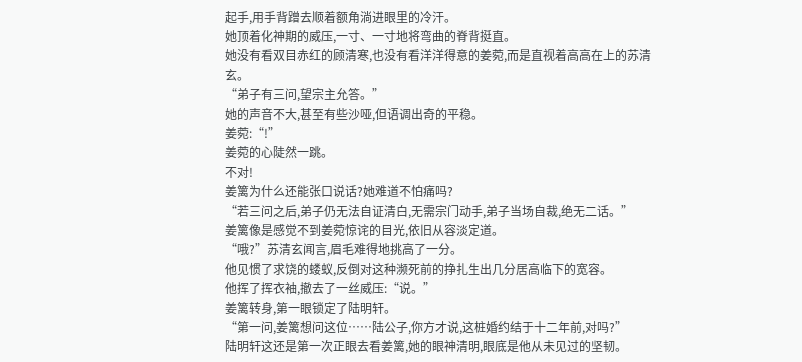起手,用手背蹭去顺着额角淌进眼里的冷汗。
她顶着化神期的威压,一寸、一寸地将弯曲的脊背挺直。
她没有看双目赤红的顾清寒,也没有看洋洋得意的姜菀,而是直视着高高在上的苏清玄。
“弟子有三问,望宗主允答。”
她的声音不大,甚至有些沙哑,但语调出奇的平稳。
姜菀:“!”
姜菀的心陡然一跳。
不对!
姜篱为什么还能张口说话?她难道不怕痛吗?
“若三问之后,弟子仍无法自证清白,无需宗门动手,弟子当场自裁,绝无二话。”
姜篱像是感觉不到姜菀惊诧的目光,依旧从容淡定道。
“哦?”苏清玄闻言,眉毛难得地挑高了一分。
他见惯了求饶的蝼蚁,反倒对这种濒死前的挣扎生出几分居高临下的宽容。
他挥了挥衣袖,撤去了一丝威压:“说。”
姜篱转身,第一眼锁定了陆明轩。
“第一问,姜篱想问这位……陆公子,你方才说,这桩婚约结于十二年前,对吗?”
陆明轩这还是第一次正眼去看姜篱,她的眼神清明,眼底是他从未见过的坚韧。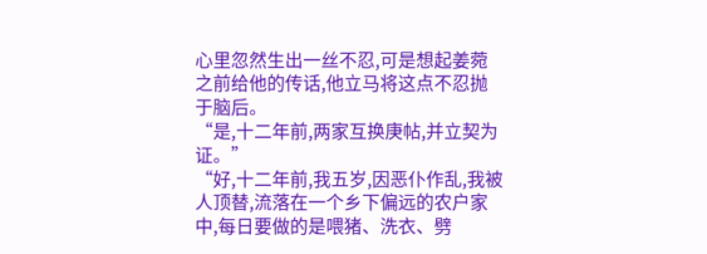心里忽然生出一丝不忍,可是想起姜菀之前给他的传话,他立马将这点不忍抛于脑后。
“是,十二年前,两家互换庚帖,并立契为证。”
“好,十二年前,我五岁,因恶仆作乱,我被人顶替,流落在一个乡下偏远的农户家中,每日要做的是喂猪、洗衣、劈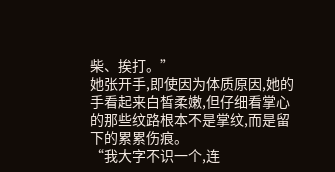柴、挨打。”
她张开手,即使因为体质原因,她的手看起来白皙柔嫩,但仔细看掌心的那些纹路根本不是掌纹,而是留下的累累伤痕。
“我大字不识一个,连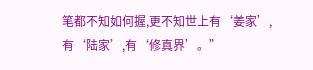笔都不知如何握,更不知世上有‘姜家’,有‘陆家’,有‘修真界’。”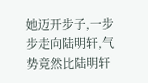她迈开步子,一步步走向陆明轩,气势竟然比陆明轩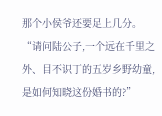那个小侯爷还要足上几分。
“请问陆公子,一个远在千里之外、目不识丁的五岁乡野幼童,是如何知晓这份婚书的?”